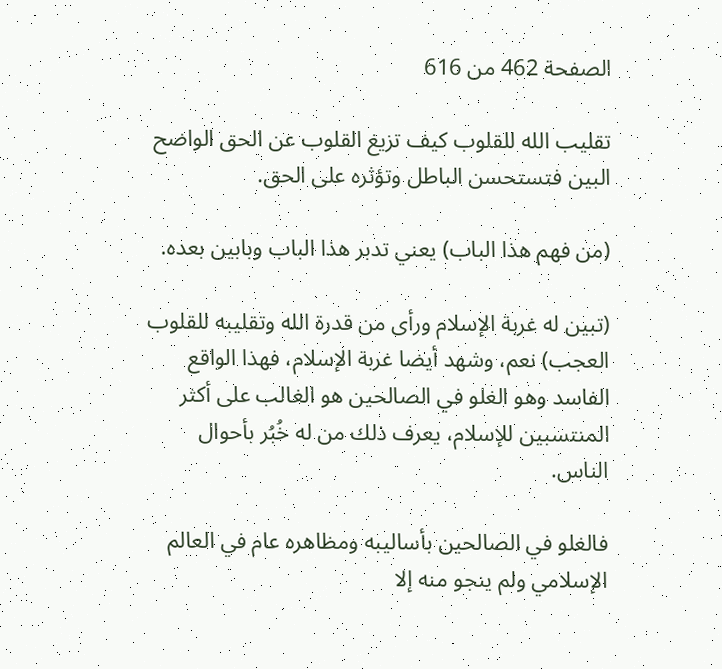الصفحة 462 من 616

تقليب الله للقلوب كيف تزيغ القلوب عن الحق الواضح البين فتستحسن الباطل وتؤثره على الحق.

(من فهم هذا الباب) يعني تدبر هذا الباب وبابين بعده.

(تبين له غربة الإسلام ورأى من قدرة الله وتقليبه للقلوب العجب) نعم، وشهد أيضا غربة الإسلام، فهذا الواقع الفاسد وهو الغلو في الصالحين هو الغالب على أكثر المنتسبين للإسلام، يعرف ذلك من له خُبُر بأحوال الناس.

فالغلو في الصالحين بأساليبه ومظاهره عام في العالم الإسلامي ولم ينجو منه إلا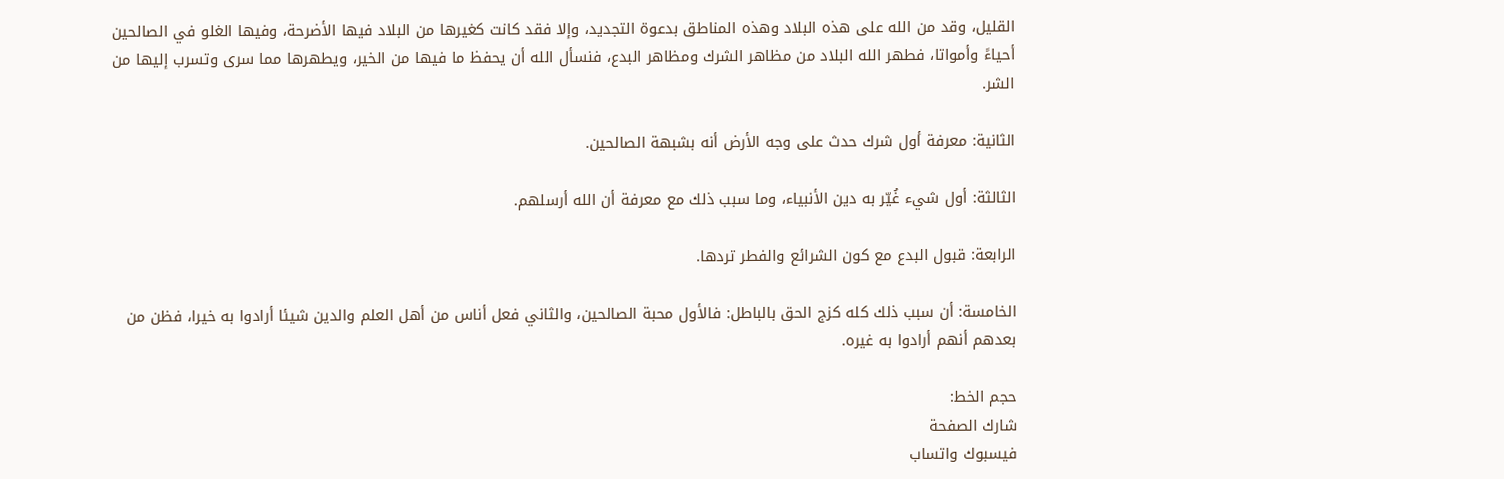القليل، وقد من الله على هذه البلاد وهذه المناطق بدعوة التجديد، وإلا فقد كانت كغيرها من البلاد فيها الأضرحة، وفيها الغلو في الصالحين أحياءً وأمواتا، فطهر الله البلاد من مظاهر الشرك ومظاهر البدع، فنسأل الله أن يحفظ ما فيها من الخير، ويطهرها مما سرى وتسرب إليها من الشر.

الثانية: معرفة أول شرك حدث على وجه الأرض أنه بشبهة الصالحين.

الثالثة: أول شيء غُيّر به دين الأنبياء، وما سبب ذلك مع معرفة أن الله أرسلهم.

الرابعة: قبول البدع مع كون الشرائع والفطر تردها.

الخامسة: أن سبب ذلك كله كزج الحق بالباطل: فالأول محبة الصالحين، والثاني فعل أناس من أهل العلم والدين شيئا أرادوا به خيرا، فظن من بعدهم أنهم أرادوا به غيره.

حجم الخط:
شارك الصفحة
فيسبوك واتساب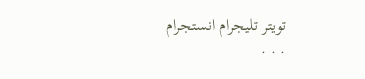تويتر تليجرام انستجرام
. . .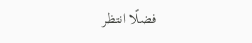فضلًا انتظر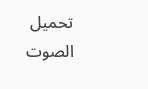تحميل الصوت